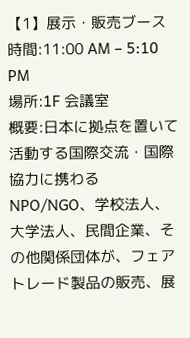【1】展示・販売ブース
時間:11:00 AM – 5:10 PM
場所:1F 会議室
概要:日本に拠点を置いて活動する国際交流・国際協力に携わるNPO/NGO、学校法人、大学法人、民間企業、その他関係団体が、フェアトレード製品の販売、展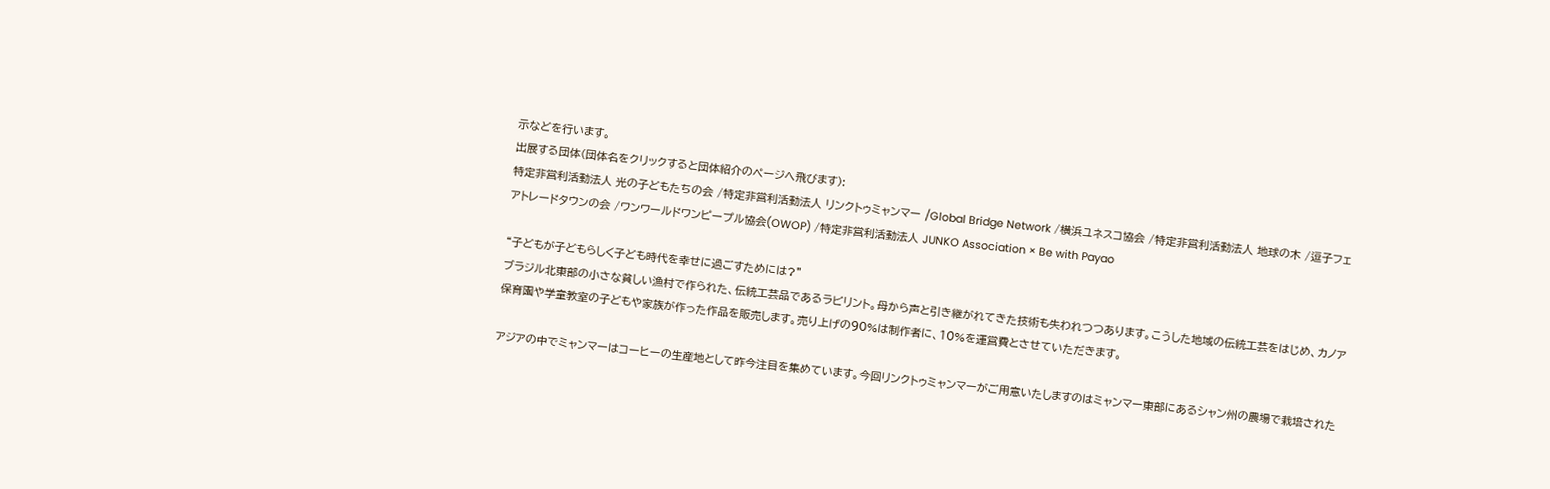示などを行います。
出展する団体(団体名をクリックすると団体紹介のページへ飛びます):
特定非営利活動法人 光の子どもたちの会 /特定非営利活動法人 リンクトゥミャンマー /Global Bridge Network /横浜ユネスコ協会 /特定非営利活動法人 地球の木 /逗子フェアトレードタウンの会 /ワンワールドワンピープル協会(OWOP) /特定非営利活動法人 JUNKO Association × Be with Payao

“子どもが子どもらしく子ども時代を幸せに過ごすためには?”
ブラジル北東部の小さな貧しい漁村で作られた、伝統工芸品であるラビリント。母から声と引き継がれてきた技術も失われつつあります。こうした地域の伝統工芸をはじめ、カノア保育園や学童教室の子どもや家族が作った作品を販売します。売り上げの90%は制作者に、10%を運営費とさせていただきます。

アジアの中でミャンマーはコーヒーの生産地として昨今注目を集めています。今回リンクトゥミャンマーがご用意いたしますのはミャンマー東部にあるシャン州の農場で栽培された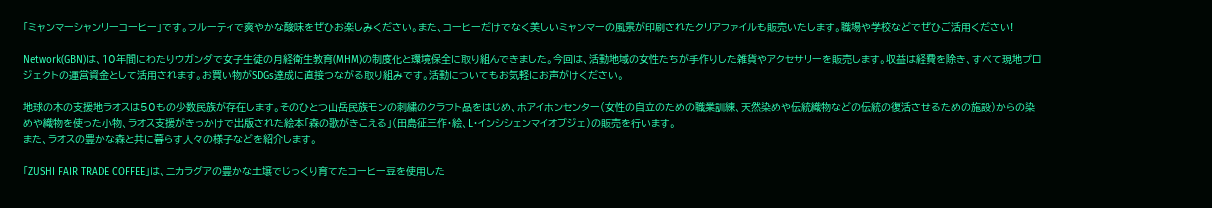「ミャンマーシャンリーコーヒー」です。フルーティで爽やかな酸味をぜひお楽しみください。また、コーヒーだけでなく美しいミャンマーの風景が印刷されたクリアファイルも販売いたします。職場や学校などでぜひご活用ください!

Network(GBN)は、10年間にわたりウガンダで女子生徒の月経衛生教育(MHM)の制度化と環境保全に取り組んできました。今回は、活動地域の女性たちが手作りした雑貨やアクセサリーを販売します。収益は経費を除き、すべて現地プロジェクトの運営資金として活用されます。お買い物がSDGs達成に直接つながる取り組みです。活動についてもお気軽にお声がけください。

地球の木の支援地ラオスは50もの少数民族が存在します。そのひとつ山岳民族モンの刺繍のクラフト品をはじめ、ホアイホンセンター(女性の自立のための職業訓練、天然染めや伝統織物などの伝統の復活させるための施設)からの染めや織物を使った小物、ラオス支援がきっかけで出版された絵本「森の歌がきこえる」(田島征三作・絵、L・インシシェンマイオブジェ)の販売を行います。
また、ラオスの豊かな森と共に暮らす人々の様子などを紹介します。

「ZUSHI FAIR TRADE COFFEE」は、ニカラグアの豊かな土壌でじっくり育てたコーヒー豆を使用した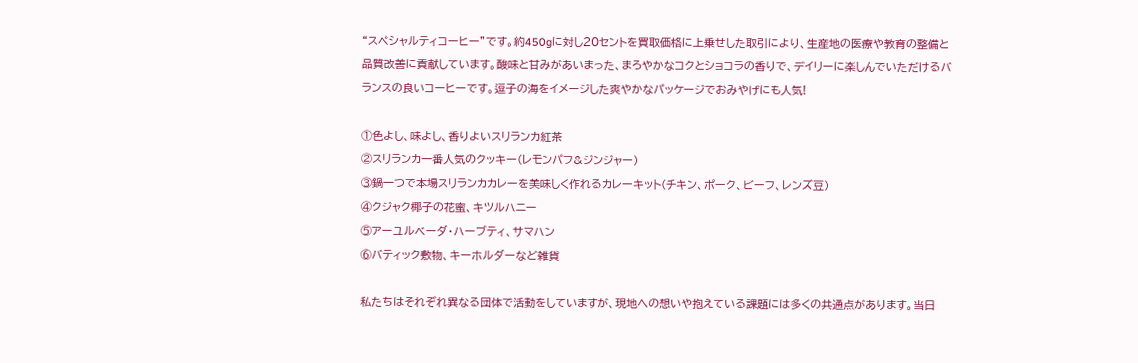“スペシャルティコーヒー”です。約450gに対し20セントを買取価格に上乗せした取引により、生産地の医療や教育の整備と品質改善に貢献しています。酸味と甘みがあいまった、まろやかなコクとショコラの香りで、デイリーに楽しんでいただけるバランスの良いコーヒーです。逗子の海をイメージした爽やかなパッケージでおみやげにも人気!

①色よし、味よし、香りよいスリランカ紅茶
②スリランカ一番人気のクッキー(レモンパフ&ジンジャー)
③鍋一つで本場スリランカカレーを美味しく作れるカレーキット(チキン、ポーク、ビーフ、レンズ豆)
④クジャク椰子の花蜜、キツルハニー
⑤アーユルベーダ・ハーブティ、サマハン
⑥バティック敷物、キーホルダーなど雑貨

私たちはそれぞれ異なる団体で活動をしていますが、現地への想いや抱えている課題には多くの共通点があります。当日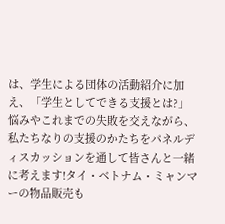は、学生による団体の活動紹介に加え、「学生としてできる支援とは?」悩みやこれまでの失敗を交えながら、私たちなりの支援のかたちをパネルディスカッションを通して皆さんと一緒に考えます!タイ・ベトナム・ミャンマーの物品販売も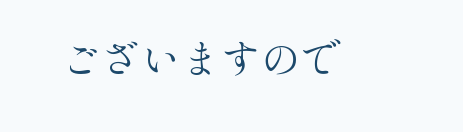ございますので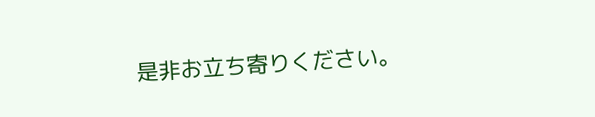是非お立ち寄りください。